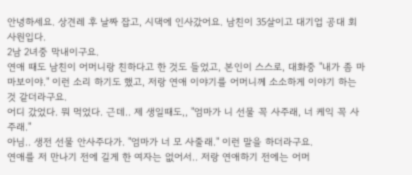안녕하세요. 상견레 후 날짜 잡고, 시댁에 인사갔어요. 남친이 35살이고 대기업 공대 회사원입다.
2남 2녀중 막내이구요.
연애 때도 남친이 어머니랑 친하다고 한 것도 들었고, 본인이 스스로, 대화중 "내가 좀 마마보이야." 이런 소리 하기도 했고, 저랑 연애 이야기를 어머니께 소소하게 이야기 하는 것 같더라구요.
어디 갔었다. 뭐 먹었다. 근데.. 제 생일때도,, "엄마가 니 선물 꼭 사주래, 너 케익 꼭 사주래."
아님.. 생전 선물 안사주다가. "엄마가 너 모 사줄래." 이런 말을 하더라구요.
연애를 저 만나기 전에 길게 한 여자는 없어서.. 저랑 연애하기 전에는 어머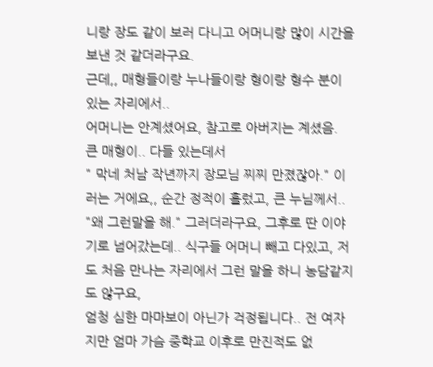니랑 장도 같이 보러 다니고 어머니랑 많이 시간을 보낸 것 같더라구요.
근데,, 매형들이랑 누나들이랑 형이랑 형수 분이 있는 자리에서..
어머니는 안계셨어요, 참고로 아버지는 계셨음.
큰 매형이.. 다들 있는데서
" 막네 처남 작년까지 장모님 찌찌 만졌잖아." 이러는 거에요,, 순간 정적이 흘렀고, 큰 누님께서..
"왜 그런말을 해." 그러더라구요, 그후로 딴 이야기로 넘어갔는데.. 식구들 어머니 빼고 다있고, 저도 처음 만나는 자리에서 그런 말을 하니 농담같지도 않구요,
엄청 심한 마마보이 아닌가 걱정됩니다.. 전 여자지만 엄마 가슴 중학교 이후로 만진적도 없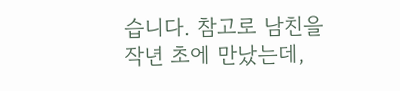습니다. 참고로 남친을 작년 초에 만났는데,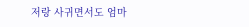저랑 사귀면서도 엄마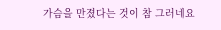가슴을 만졌다는 것이 참 그러네요